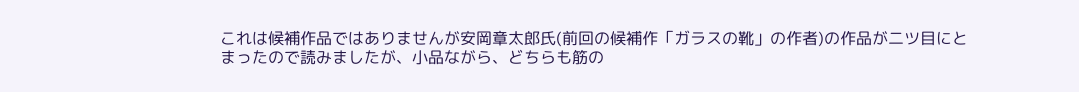これは候補作品ではありませんが安岡章太郎氏(前回の候補作「ガラスの靴」の作者)の作品が二ツ目にとまったので読みましたが、小品ながら、どちらも筋の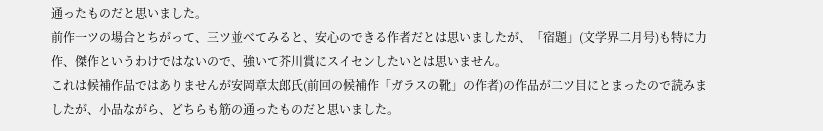通ったものだと思いました。
前作一ツの場合とちがって、三ツ並べてみると、安心のできる作者だとは思いましたが、「宿題」(文学界二月号)も特に力作、傑作というわけではないので、強いて芥川賞にスイセンしたいとは思いません。
これは候補作品ではありませんが安岡章太郎氏(前回の候補作「ガラスの靴」の作者)の作品が二ツ目にとまったので読みましたが、小品ながら、どちらも筋の通ったものだと思いました。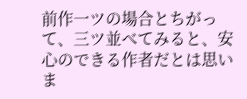前作一ツの場合とちがって、三ツ並べてみると、安心のできる作者だとは思いま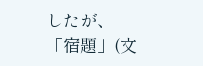したが、「宿題」(文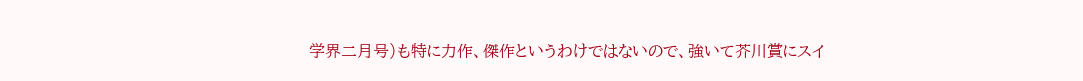学界二月号)も特に力作、傑作というわけではないので、強いて芥川賞にスイ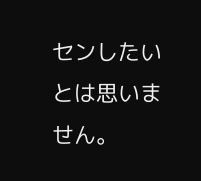センしたいとは思いません。